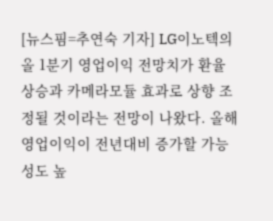[뉴스핌=추연숙 기자] LG이노텍의 올 1분기 영업이익 전망치가 환율상승과 카메라모듈 효과로 상향 조정될 것이라는 전망이 나왔다. 올해 영업이익이 전년대비 증가할 가능성도 높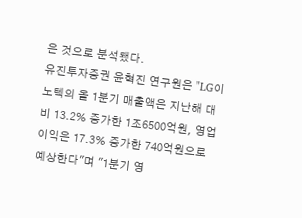은 것으로 분석됐다.
유진투자증권 윤혁진 연구원은 "LG이노텍의 올 1분기 매출액은 지난해 대비 13.2% 증가한 1조6500억원, 영업이익은 17.3% 증가한 740억원으로 예상한다"며 "1분기 영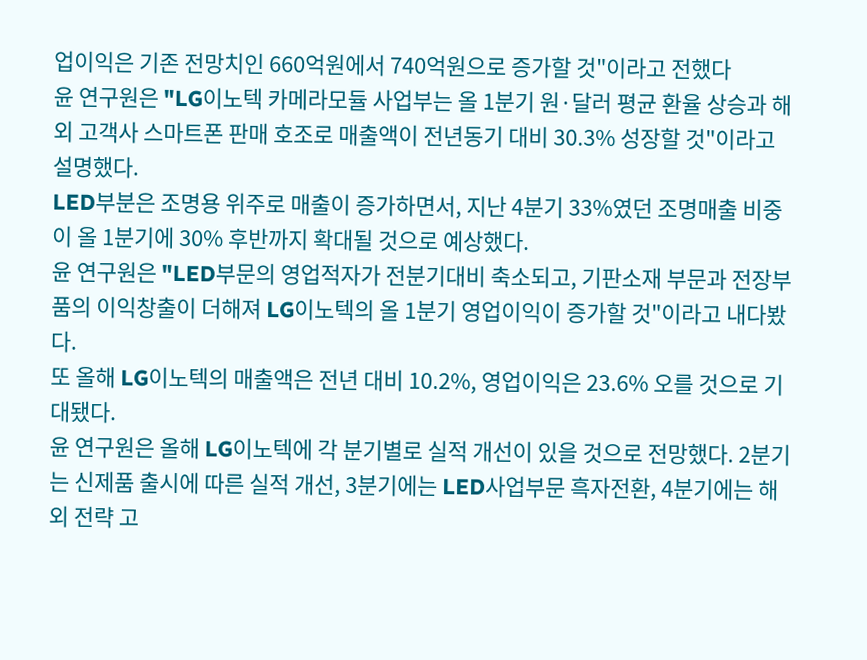업이익은 기존 전망치인 660억원에서 740억원으로 증가할 것"이라고 전했다
윤 연구원은 "LG이노텍 카메라모듈 사업부는 올 1분기 원·달러 평균 환율 상승과 해외 고객사 스마트폰 판매 호조로 매출액이 전년동기 대비 30.3% 성장할 것"이라고 설명했다.
LED부분은 조명용 위주로 매출이 증가하면서, 지난 4분기 33%였던 조명매출 비중이 올 1분기에 30% 후반까지 확대될 것으로 예상했다.
윤 연구원은 "LED부문의 영업적자가 전분기대비 축소되고, 기판소재 부문과 전장부품의 이익창출이 더해져 LG이노텍의 올 1분기 영업이익이 증가할 것"이라고 내다봤다.
또 올해 LG이노텍의 매출액은 전년 대비 10.2%, 영업이익은 23.6% 오를 것으로 기대됐다.
윤 연구원은 올해 LG이노텍에 각 분기별로 실적 개선이 있을 것으로 전망했다. 2분기는 신제품 출시에 따른 실적 개선, 3분기에는 LED사업부문 흑자전환, 4분기에는 해외 전략 고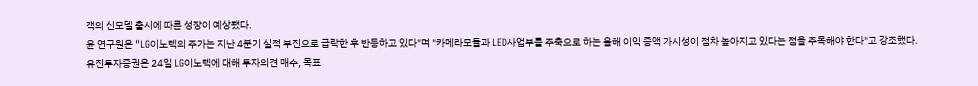객의 신모델 출시에 따른 성장이 예상됐다.
윤 연구원은 "LG이노텍의 주가는 지난 4분기 실적 부진으로 급락한 후 반등하고 있다"며 "카메라모듈과 LED사업부를 주축으로 하는 올해 이익 증액 가시성이 점차 높아지고 있다는 점을 주목해야 한다"고 강조했다.
유진투자증권은 24일 LG이노텍에 대해 투자의견 매수, 목표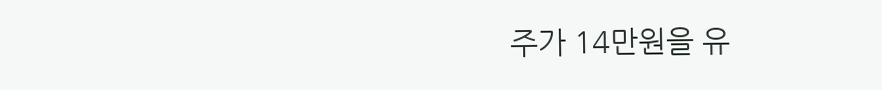주가 14만원을 유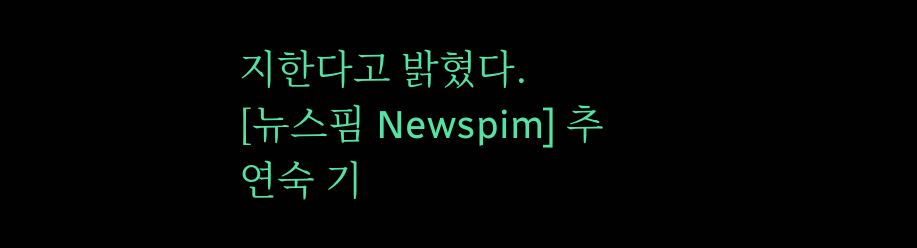지한다고 밝혔다.
[뉴스핌 Newspim] 추연숙 기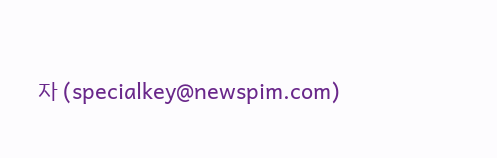자 (specialkey@newspim.com)